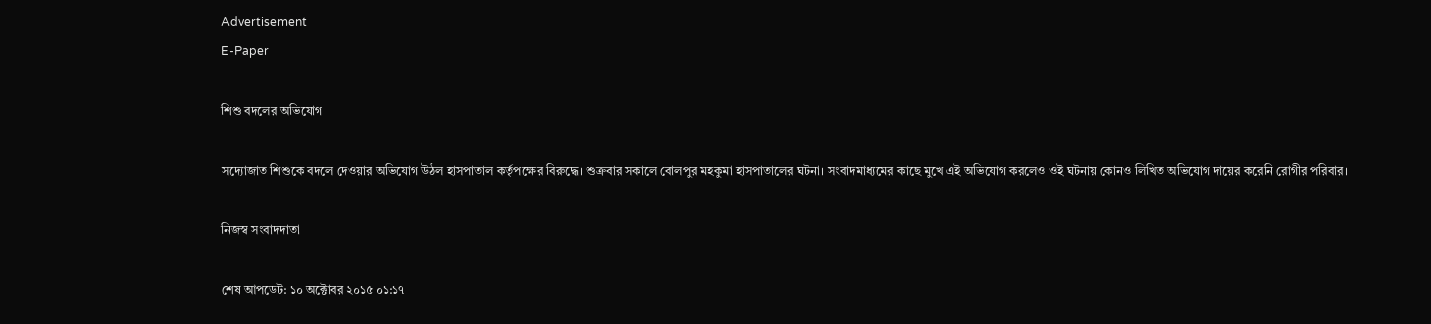Advertisement
E-Paper

শিশু বদলের অভিযোগ

সদ্যোজাত শিশুকে বদলে দেওয়ার অভিযোগ উঠল হাসপাতাল কর্তৃপক্ষের বিরুদ্ধে। শুক্রবার সকালে বোলপুর মহকুমা হাসপাতালের ঘটনা। সংবাদমাধ্যমের কাছে মুখে এই অভিযোগ করলেও ওই ঘটনায় কোনও লিখিত অভিযোগ দায়ের করেনি রোগীর পরিবার।

নিজস্ব সংবাদদাতা

শেষ আপডেট: ১০ অক্টোবর ২০১৫ ০১:১৭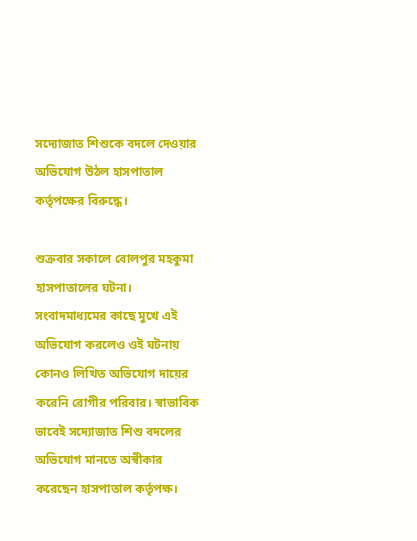সদ্যোজাত শিশুকে বদলে দেওয়ার অভিযোগ উঠল হাসপাতাল কর্তৃপক্ষের বিরুদ্ধে।

শুক্রবার সকালে বোলপুর মহকুমা হাসপাতালের ঘটনা। সংবাদমাধ্যমের কাছে মুখে এই অভিযোগ করলেও ওই ঘটনায় কোনও লিখিত অভিযোগ দায়ের করেনি রোগীর পরিবার। স্বাভাবিক ভাবেই সদ্যোজাত শিশু বদলের অভিযোগ মানতে অস্বীকার করেছেন হাসপাতাল কর্তৃপক্ষ।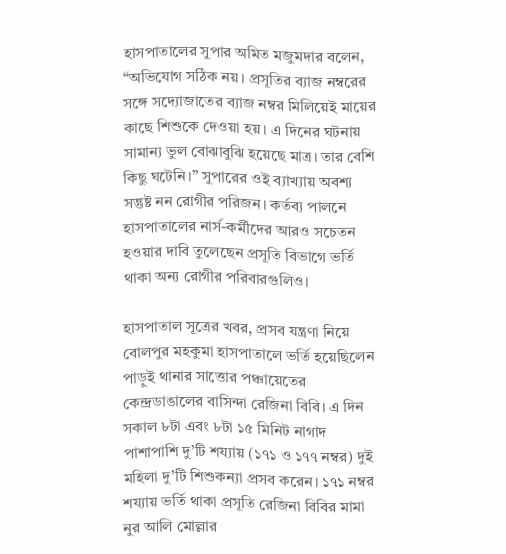হাসপাতালের সুপার অমিত মজুমদার বলেন, “অভিযোগ সঠিক নয়। প্রসূতির ব্যাজ নম্বরের সঙ্গে সদ্যোজাতের ব্যাজ নম্বর মিলিয়েই মায়ের কাছে শিশুকে দেওয়া হয়। এ দিনের ঘটনায় সামান্য ভুল বোঝাবুঝি হয়েছে মাত্র। তার বেশি কিছু ঘটেনি।” সুপারের ওই ব্যাখ্যায় অবশ্য সন্তুষ্ট নন রোগীর পরিজন। কর্তব্য পালনে হাসপাতালের নার্স-কর্মীদের আরও সচেতন হওয়ার দাবি তুলেছেন প্রসূতি বিভাগে ভর্তি থাকা অন্য রোগীর পরিবারগুলিও।

হাসপাতাল সূত্রের খবর, প্রসব যন্ত্রণা নিয়ে বোলপুর মহকুমা হাসপাতালে ভর্তি হয়েছিলেন পাড়ুই থানার সাত্তোর পঞ্চায়েতের কেন্দ্রডাঙালের বাসিন্দা রেজিনা বিবি। এ দিন সকাল ৮টা এবং ৮টা ১৫ মিনিট নাগাদ পাশাপাশি দু’টি শয্যায় (১৭১ ও ১৭৭ নম্বর) দুই মহিলা দু’টি শিশুকন্যা প্রসব করেন। ১৭১ নম্বর শয্যায় ভর্তি থাকা প্রসূতি রেজিনা বিবির মামা নুর আলি মোল্লার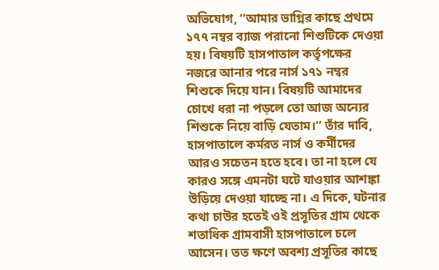অভিযোগ, ‘‘আমার ভাগ্নির কাছে প্রথমে ১৭৭ নম্বর ব্যাজ পরানো শিশুটিকে দেওয়া হয়। বিষয়টি হাসপাতাল কর্তৃপক্ষের নজরে আনার পরে নার্স ১৭১ নম্বর শিশুকে দিয়ে যান। বিষয়টি আমাদের চোখে ধরা না পড়লে তো আজ অন্যের শিশুকে নিয়ে বাড়ি যেতাম।’’ তাঁর দাবি, হাসপাতালে কর্মরত নার্স ও কর্মীদের আরও সচেতন হতে হবে। তা না হলে যে কারও সঙ্গে এমনটা ঘটে যাওয়ার আশঙ্কা উড়িয়ে দেওয়া যাচ্ছে না। এ দিকে, ঘটনার কথা চাউর হতেই ওই প্রসূতির গ্রাম থেকে শতাধিক গ্রামবাসী হাসপাতালে চলে আসেন। তত ক্ষণে অবশ্য প্রসূতির কাছে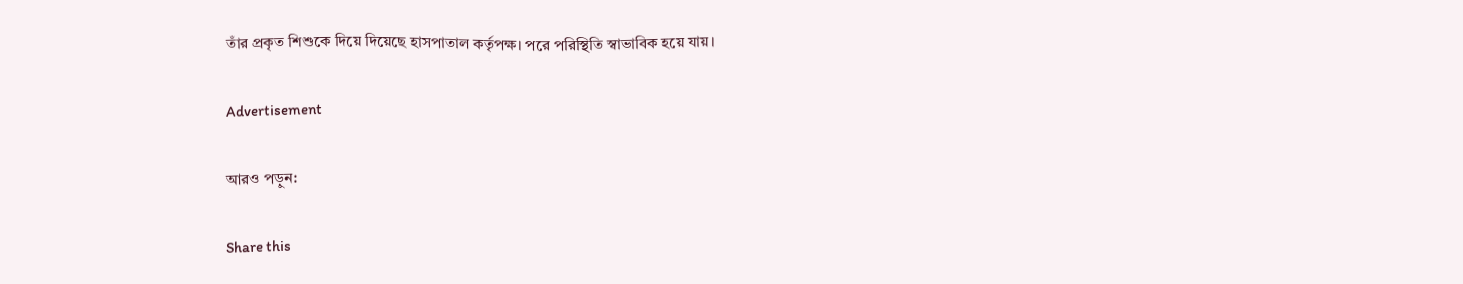তাঁর প্রকৃত শিশুকে দিয়ে দিয়েছে হাসপাতাল কর্তৃপক্ষ। পরে পরিস্থিতি স্বাভাবিক হয়ে যায়।

Advertisement

আরও পড়ুন:

Share this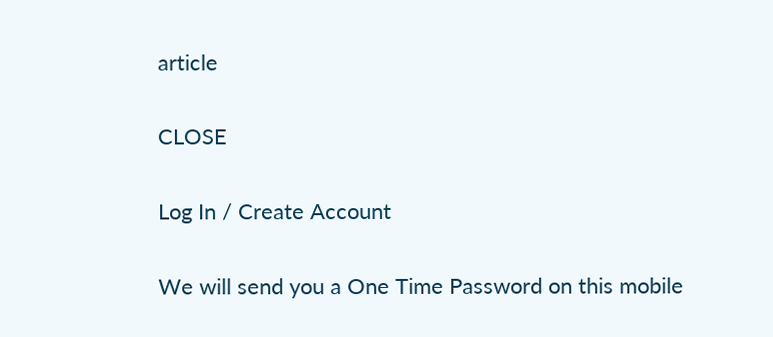article

CLOSE

Log In / Create Account

We will send you a One Time Password on this mobile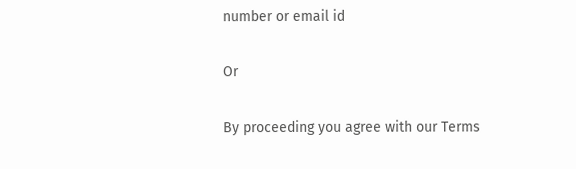number or email id

Or

By proceeding you agree with our Terms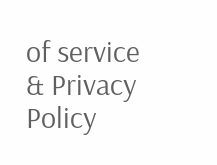of service & Privacy Policy